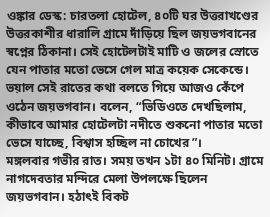ওঙ্কার ডেস্ক: চারতলা হোটেল, ৪০টি ঘর উত্তরাখণ্ডের উত্তরকাশীর ধারালি গ্রামে দাঁড়িয়ে ছিল জয়ভগবানের স্বপ্নের ঠিকানা। সেই হোটেলটাই মাটি ও জলের স্রোতে যেন পাতার মতো ভেসে গেল মাত্র কয়েক সেকেন্ডে। ভয়াল সেই রাতের কথা বলতে গিয়ে আজও কেঁপে ওঠেন জয়ভগবান। বলেন, “ভিডিওতে দেখছিলাম, কীভাবে আমার হোটেলটা নদীতে শুকনো পাতার মতো ভেসে যাচ্ছে, বিশ্বাস হচ্ছিল না চোখের”।
মঙ্গলবার গভীর রাত। সময় তখন ১টা ৪০ মিনিট। গ্রামে নাগদেবতার মন্দিরে মেলা উপলক্ষে ছিলেন জয়ভগবান। হঠাৎই বিকট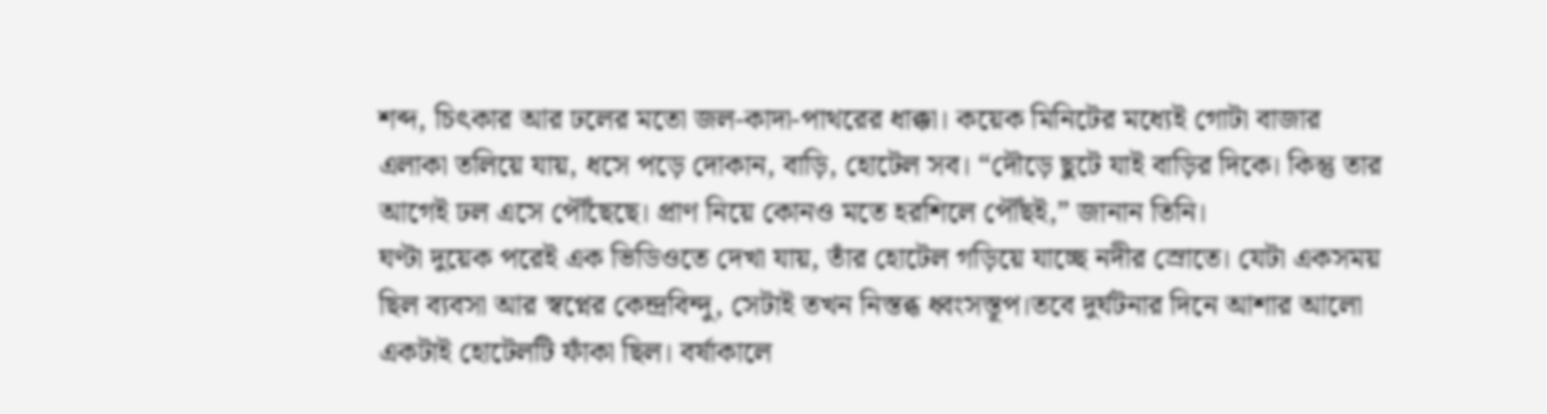শব্দ, চিৎকার আর ঢলের মতো জল-কাদা-পাথরের ধাক্কা। কয়েক মিনিটের মধ্যেই গোটা বাজার এলাকা তলিয়ে যায়, ধসে পড়ে দোকান, বাড়ি, হোটেল সব। “দৌড়ে ছুটে যাই বাড়ির দিকে। কিন্তু তার আগেই ঢল এসে পৌঁছেছে। প্রাণ নিয়ে কোনও মতে হরশিলে পৌঁছই,” জানান তিনি।
ঘণ্টা দুয়েক পরেই এক ভিডিওতে দেখা যায়, তাঁর হোটেল গড়িয়ে যাচ্ছে নদীর স্রোতে। যেটা একসময় ছিল ব্যবসা আর স্বপ্নের কেন্দ্রবিন্দু, সেটাই তখন নিস্তব্ধ ধ্বংসস্তূপ।তবে দুর্ঘটনার দিনে আশার আলো একটাই হোটেলটি ফাঁকা ছিল। বর্ষাকালে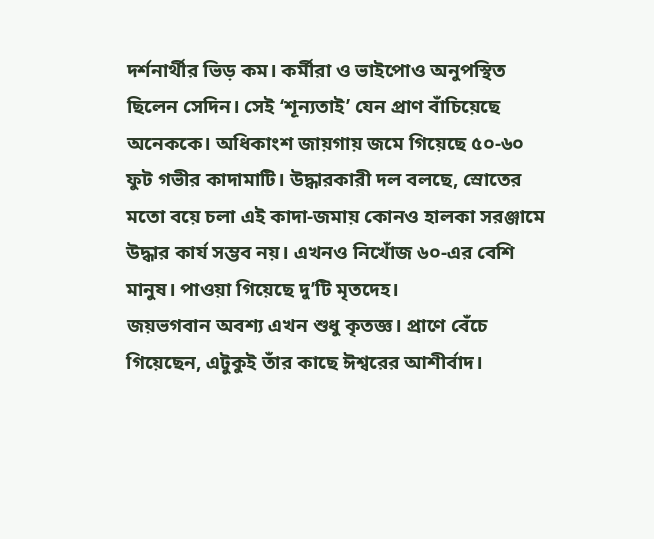দর্শনার্থীর ভিড় কম। কর্মীরা ও ভাইপোও অনুপস্থিত ছিলেন সেদিন। সেই ‘শূন্যতাই’ যেন প্রাণ বাঁচিয়েছে অনেককে। অধিকাংশ জায়গায় জমে গিয়েছে ৫০-৬০ ফুট গভীর কাদামাটি। উদ্ধারকারী দল বলছে, স্রোতের মতো বয়ে চলা এই কাদা-জমায় কোনও হালকা সরঞ্জামে উদ্ধার কার্য সম্ভব নয়। এখনও নিখোঁজ ৬০-এর বেশি মানুষ। পাওয়া গিয়েছে দু’টি মৃতদেহ।
জয়ভগবান অবশ্য এখন শুধু কৃতজ্ঞ। প্রাণে বেঁচে গিয়েছেন, এটুকুই তাঁর কাছে ঈশ্বরের আশীর্বাদ।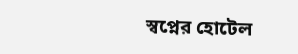স্বপ্নের হোটেল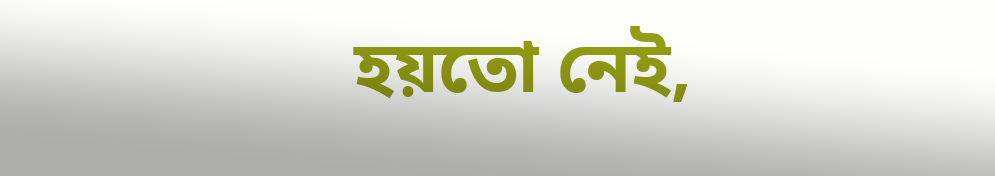হয়তো নেই,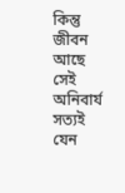কিন্তু জীবন আছে সেই অনিবার্য সত্যই যেন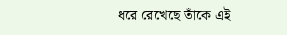ধরে রেখেছে তাঁকে এই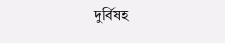দুর্বিষহ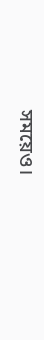সময়েও।